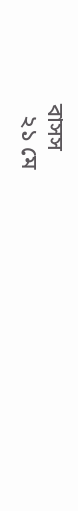বাসস
  ২১ মে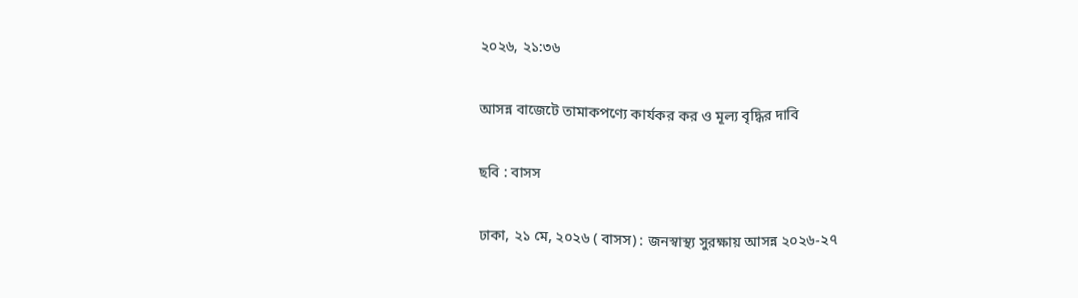২০২৬, ২১:৩৬

আসন্ন বাজেটে তামাকপণ্যে কার্যকর কর ও মূল্য বৃদ্ধির দাবি

ছবি : বাসস

ঢাকা, ২১ মে, ২০২৬ ( বাসস) : জনস্বাস্থ্য সুরক্ষায় আসন্ন ২০২৬-২৭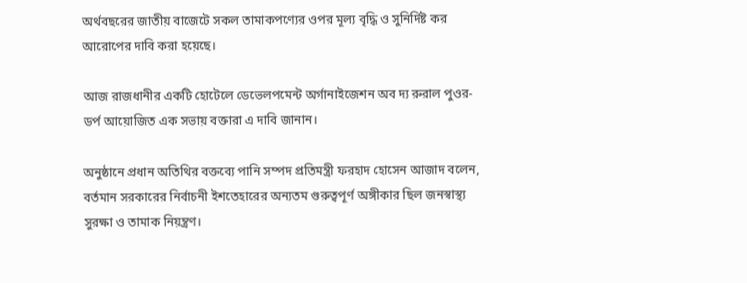অর্থবছরের জাতীয় বাজেটে সকল তামাকপণ্যের ওপর মূল্য বৃদ্ধি ও সুনির্দিষ্ট কর আরোপের দাবি করা হয়েছে।

আজ রাজধানীর একটি হোটেলে ডেভেলপমেন্ট অর্গানাইজেশন অব দ্য রুরাল পুওর-ডর্প আয়োজিত এক সভায় বক্তারা এ দাবি জানান।

অনুষ্ঠানে প্রধান অতিথির বক্তব্যে পানি সম্পদ প্রতিমন্ত্রী ফরহাদ হোসেন আজাদ বলেন, বর্তমান সরকারের নির্বাচনী ইশতেহারের অন্যতম গুরুত্বপূর্ণ অঙ্গীকার ছিল জনস্বাস্থ্য সুরক্ষা ও তামাক নিয়ন্ত্রণ।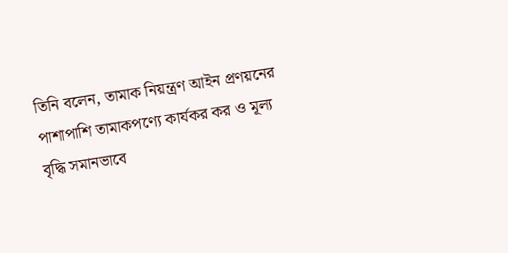তিনি বলেন, তামাক নিয়ন্ত্রণ আইন প্রণয়নের পাশাপাশি তামাকপণ্যে কার্যকর কর ও মূল্য বৃদ্ধি সমানভাবে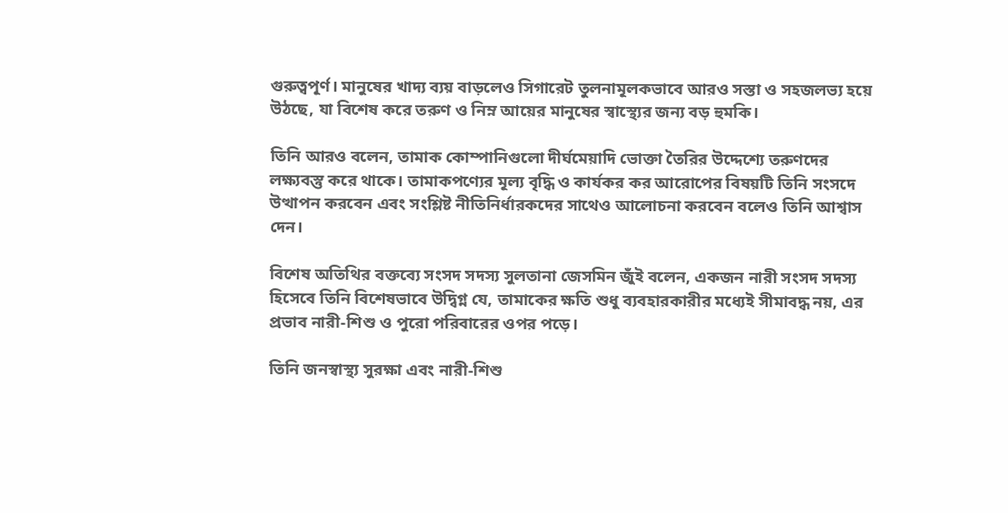গুরুত্বপূর্ণ। মানুষের খাদ্য ব্যয় বাড়লেও সিগারেট তুলনামূলকভাবে আরও সস্তা ও সহজলভ্য হয়ে উঠছে, যা বিশেষ করে তরুণ ও নিম্ন আয়ের মানুষের স্বাস্থ্যের জন্য বড় হুমকি।

তিনি আরও বলেন, তামাক কোম্পানিগুলো দীর্ঘমেয়াদি ভোক্তা তৈরির উদ্দেশ্যে তরুণদের লক্ষ্যবস্তু করে থাকে। তামাকপণ্যের মূল্য বৃদ্ধি ও কার্যকর কর আরোপের বিষয়টি তিনি সংসদে উত্থাপন করবেন এবং সংশ্লিষ্ট নীতিনির্ধারকদের সাথেও আলোচনা করবেন বলেও তিনি আশ্বাস দেন।

বিশেষ অতিথির বক্তব্যে সংসদ সদস্য সুলতানা জেসমিন জুঁই বলেন, একজন নারী সংসদ সদস্য হিসেবে তিনি বিশেষভাবে উদ্বিগ্ন যে, তামাকের ক্ষতি শুধু ব্যবহারকারীর মধ্যেই সীমাবদ্ধ নয়, এর প্রভাব নারী-শিশু ও পুরো পরিবারের ওপর পড়ে।

তিনি জনস্বাস্থ্য সুরক্ষা এবং নারী-শিশু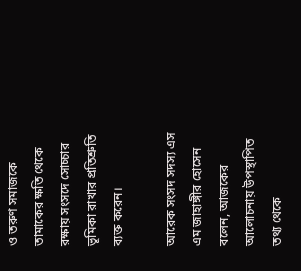ও তরুণ সমাজকে তামাকের ক্ষতি থেকে রক্ষায় সংসদে সোচ্চার ভূমিকা রাখার প্রতিশ্রুতি ব্যক্ত করেন।

আরেক সংসদ সদস্য এস এম জাহাঙ্গীর হোসেন বলেন, আজকের আলোচনায় উপস্থাপিত তথ্য থেকে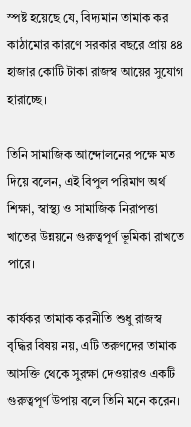স্পষ্ট হয়েছে যে, বিদ্যমান তামাক কর কাঠামোর কারণে সরকার বছরে প্রায় ৪৪ হাজার কোটি টাকা রাজস্ব আয়ের সুযোগ হারাচ্ছে।

তিনি সামাজিক আন্দোলনের পক্ষে মত দিয়ে বলেন, এই বিপুল পরিমাণ অর্থ শিক্ষা, স্বাস্থ্য ও সামাজিক নিরাপত্তা খাতের উন্নয়নে গুরুত্বপূর্ণ ভূমিকা রাখতে পারে।

কার্যকর তামাক করনীতি শুধু রাজস্ব বৃদ্ধির বিষয় নয়, এটি তরুণদের তামাক আসক্তি থেকে সুরক্ষা দেওয়ারও একটি গুরুত্বপূর্ণ উপায় বলে তিনি মনে করেন।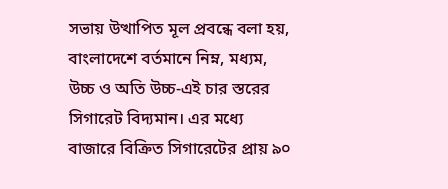সভায় উত্থাপিত মূল প্রবন্ধে বলা হয়, বাংলাদেশে বর্তমানে নিম্ন, মধ্যম, উচ্চ ও অতি উচ্চ-এই চার স্তরের সিগারেট বিদ্যমান। এর মধ্যে বাজারে বিক্রিত সিগারেটের প্রায় ৯০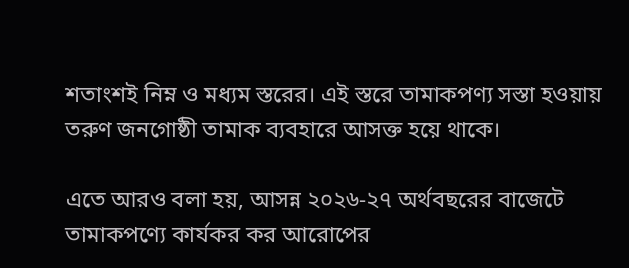শতাংশই নিম্ন ও মধ্যম স্তরের। এই স্তরে তামাকপণ্য সস্তা হওয়ায় তরুণ জনগোষ্ঠী তামাক ব্যবহারে আসক্ত হয়ে থাকে।

এতে আরও বলা হয়, আসন্ন ২০২৬-২৭ অর্থবছরের বাজেটে তামাকপণ্যে কার্যকর কর আরোপের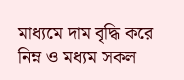মাধ্যমে দাম বৃদ্ধি করে নিম্ন ও মধ্যম সকল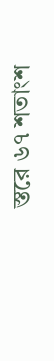স্তরে ৬৭ শতাংশ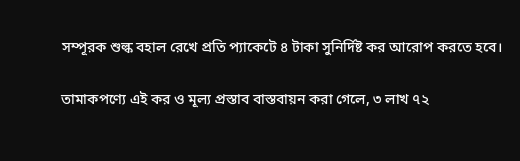সম্পূরক শুল্ক বহাল রেখে প্রতি প্যাকেটে ৪ টাকা সুনির্দিষ্ট কর আরোপ করতে হবে।

তামাকপণ্যে এই কর ও মূল্য প্রস্তাব বাস্তবায়ন করা গেলে, ৩ লাখ ৭২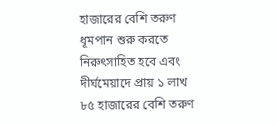হাজারের বেশি তরুণ ধূমপান শুরু করতে নিরুৎসাহিত হবে এবং দীর্ঘমেয়াদে প্রায় ১ লাখ ৮৫ হাজারের বেশি তরুণ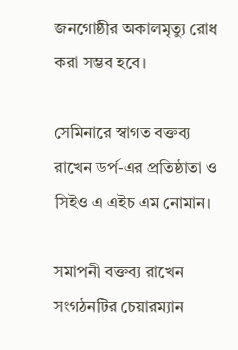জনগোষ্ঠীর অকালমৃত্যু রোধ করা সম্ভব হবে।

সেমিনারে স্বাগত বক্তব্য রাখেন ডর্প-এর প্রতিষ্ঠাতা ও সিইও এ এইচ এম নোমান।

সমাপনী বক্তব্য রাখেন সংগঠনটির চেয়ারম্যান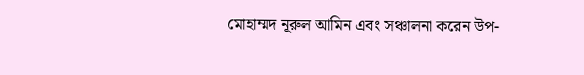মোহাম্মদ নূরুল আমিন এবং সঞ্চালনা করেন উপ-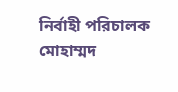নির্বাহী পরিচালক মোহাম্মদ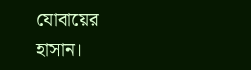যোবায়ের হাসান।